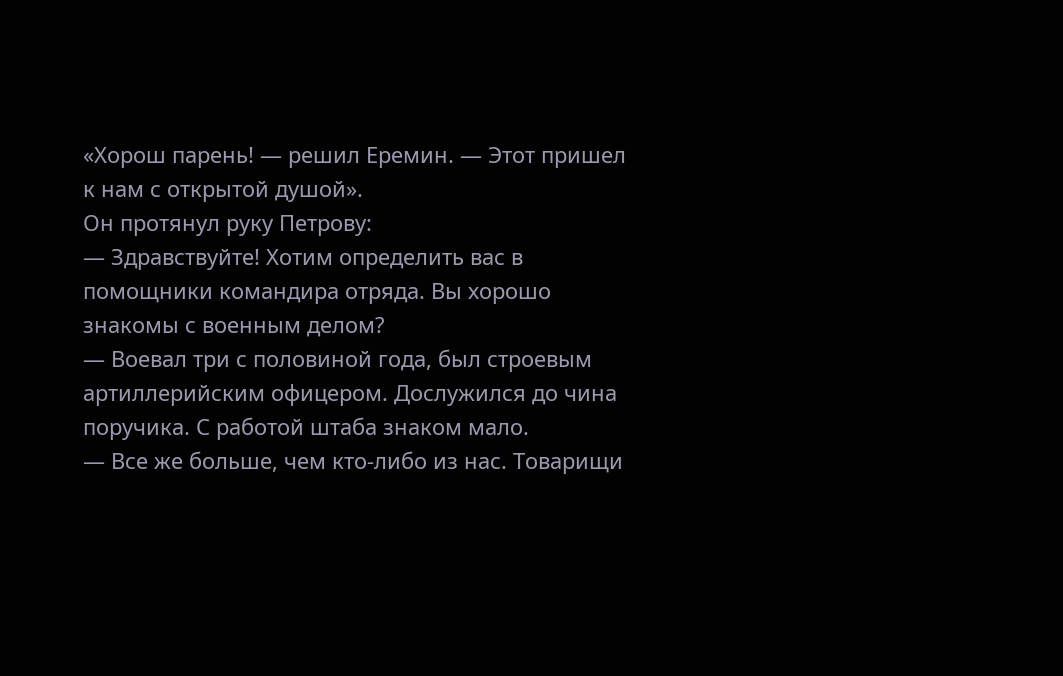«Хорош парень! — решил Еремин. — Этот пришел к нам с открытой душой».
Он протянул руку Петрову:
— Здравствуйте! Хотим определить вас в помощники командира отряда. Вы хорошо знакомы с военным делом?
— Воевал три с половиной года, был строевым артиллерийским офицером. Дослужился до чина поручика. С работой штаба знаком мало.
— Все же больше, чем кто-либо из нас. Товарищи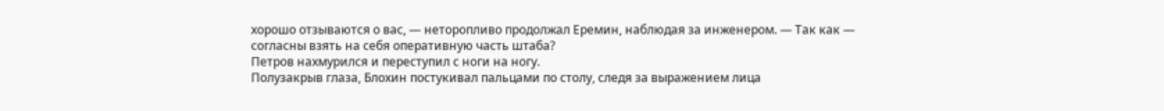хорошо отзываются о вас, — неторопливо продолжал Еремин, наблюдая за инженером. — Так как — согласны взять на себя оперативную часть штаба?
Петров нахмурился и переступил с ноги на ногу.
Полузакрыв глаза, Блохин постукивал пальцами по столу, следя за выражением лица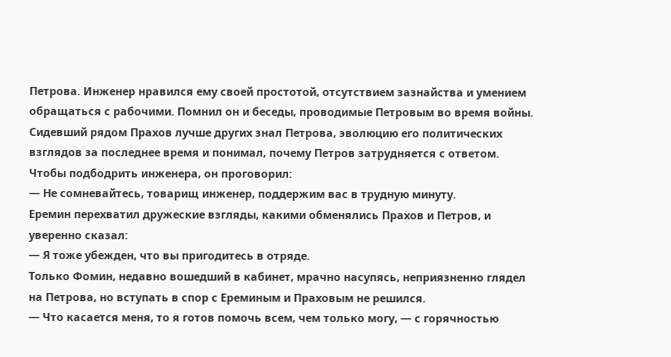Петрова. Инженер нравился ему своей простотой, отсутствием зазнайства и умением обращаться с рабочими. Помнил он и беседы, проводимые Петровым во время войны. Сидевший рядом Прахов лучше других знал Петрова, эволюцию его политических взглядов за последнее время и понимал, почему Петров затрудняется с ответом. Чтобы подбодрить инженера, он проговорил:
— Не сомневайтесь, товарищ инженер, поддержим вас в трудную минуту.
Еремин перехватил дружеские взгляды, какими обменялись Прахов и Петров, и уверенно сказал:
— Я тоже убежден, что вы пригодитесь в отряде.
Только Фомин, недавно вошедший в кабинет, мрачно насупясь, неприязненно глядел на Петрова, но вступать в спор с Ереминым и Праховым не решился.
— Что касается меня, то я готов помочь всем, чем только могу, — с горячностью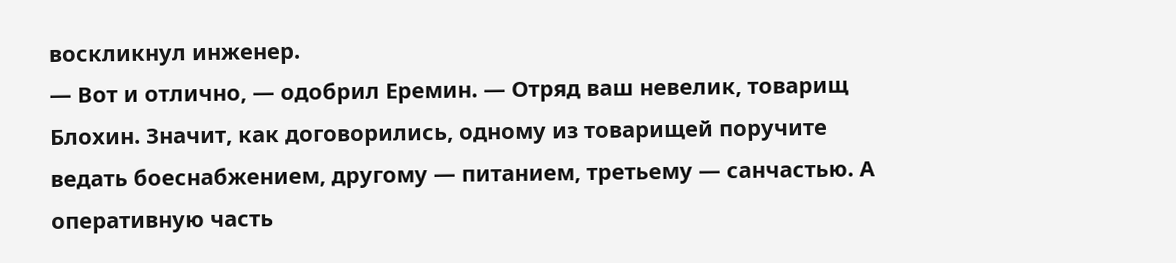воскликнул инженер.
— Вот и отлично, — одобрил Еремин. — Отряд ваш невелик, товарищ Блохин. Значит, как договорились, одному из товарищей поручите ведать боеснабжением, другому — питанием, третьему — санчастью. А оперативную часть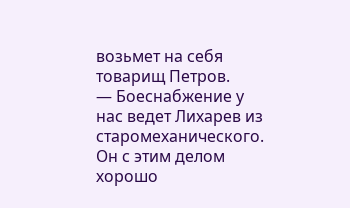возьмет на себя товарищ Петров.
— Боеснабжение у нас ведет Лихарев из старомеханического. Он с этим делом хорошо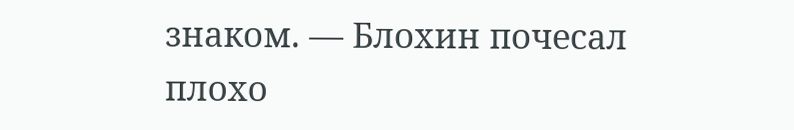знаком. — Блохин почесал плохо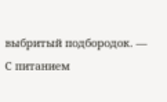выбритый подбородок. — С питанием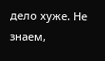дело хуже. Не знаем,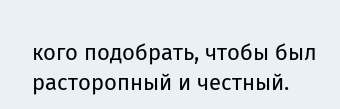кого подобрать, чтобы был расторопный и честный.